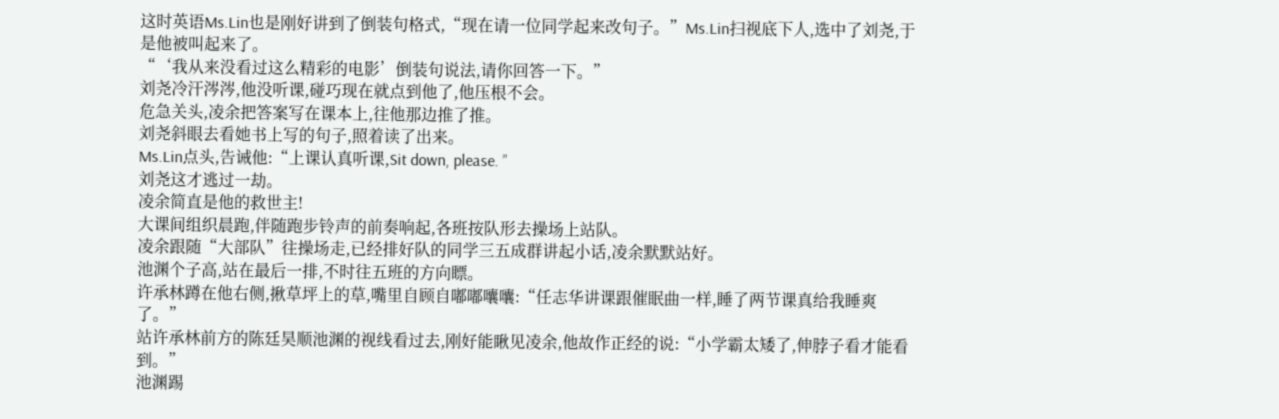这时英语Ms.Lin也是刚好讲到了倒装句格式,“现在请一位同学起来改句子。”Ms.Lin扫视底下人,选中了刘尧,于是他被叫起来了。
“‘我从来没看过这么精彩的电影’倒装句说法,请你回答一下。”
刘尧冷汗涔涔,他没听课,碰巧现在就点到他了,他压根不会。
危急关头,凌余把答案写在课本上,往他那边推了推。
刘尧斜眼去看她书上写的句子,照着读了出来。
Ms.Lin点头,告诫他:“上课认真听课,Sit down, please. ”
刘尧这才逃过一劫。
凌余简直是他的救世主!
大课间组织晨跑,伴随跑步铃声的前奏响起,各班按队形去操场上站队。
凌余跟随“大部队”往操场走,已经排好队的同学三五成群讲起小话,凌余默默站好。
池渊个子高,站在最后一排,不时往五班的方向瞟。
许承林蹲在他右侧,揪草坪上的草,嘴里自顾自嘟嘟囔囔:“任志华讲课跟催眠曲一样,睡了两节课真给我睡爽了。”
站许承林前方的陈廷昊顺池渊的视线看过去,刚好能瞅见凌余,他故作正经的说:“小学霸太矮了,伸脖子看才能看到。”
池渊踢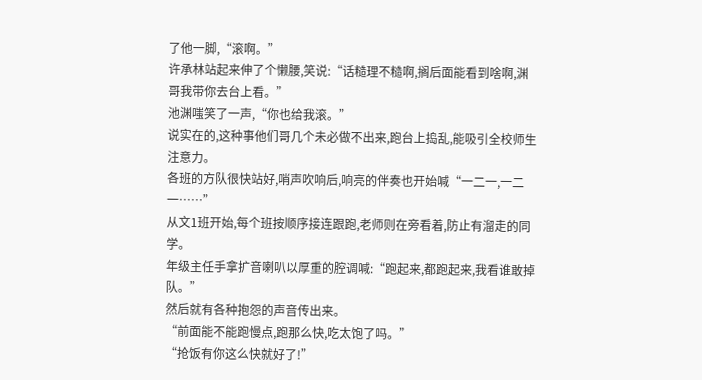了他一脚,“滚啊。”
许承林站起来伸了个懒腰,笑说:“话糙理不糙啊,搁后面能看到啥啊,渊哥我带你去台上看。”
池渊嗤笑了一声,“你也给我滚。”
说实在的,这种事他们哥几个未必做不出来,跑台上捣乱,能吸引全校师生注意力。
各班的方队很快站好,哨声吹响后,响亮的伴奏也开始喊“一二一,一二一……”
从文1班开始,每个班按顺序接连跟跑,老师则在旁看着,防止有溜走的同学。
年级主任手拿扩音喇叭以厚重的腔调喊:“跑起来,都跑起来,我看谁敢掉队。”
然后就有各种抱怨的声音传出来。
“前面能不能跑慢点,跑那么快,吃太饱了吗。”
“抢饭有你这么快就好了!”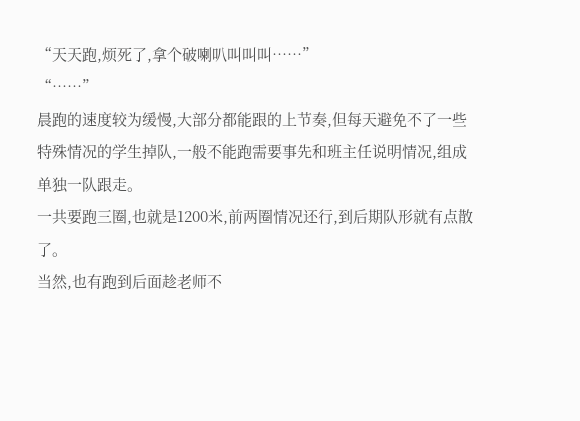“天天跑,烦死了,拿个破喇叭叫叫叫……”
“……”
晨跑的速度较为缓慢,大部分都能跟的上节奏,但每天避免不了一些特殊情况的学生掉队,一般不能跑需要事先和班主任说明情况,组成单独一队跟走。
一共要跑三圈,也就是1200米,前两圈情况还行,到后期队形就有点散了。
当然,也有跑到后面趁老师不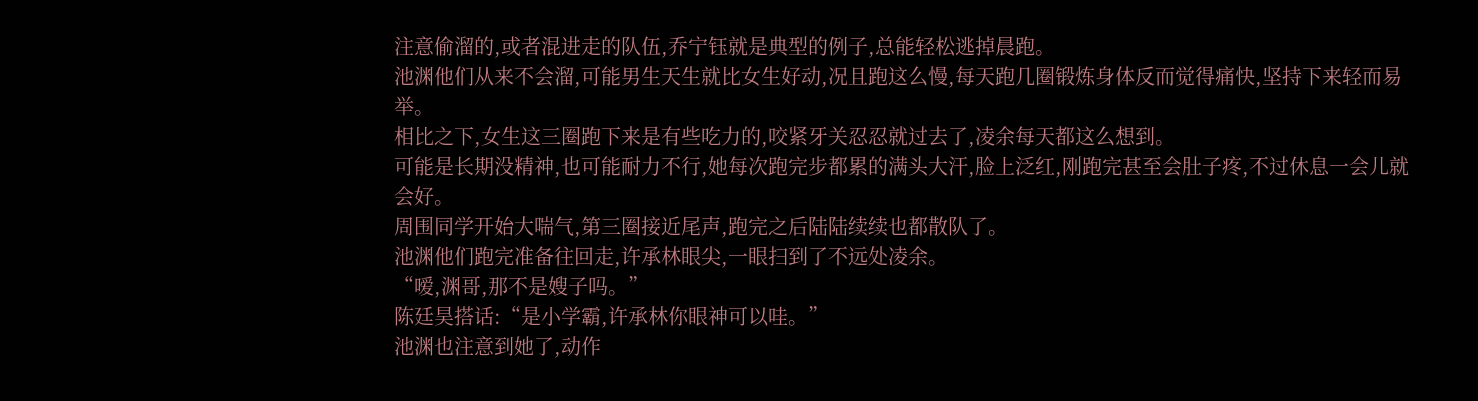注意偷溜的,或者混进走的队伍,乔宁钰就是典型的例子,总能轻松逃掉晨跑。
池渊他们从来不会溜,可能男生天生就比女生好动,况且跑这么慢,每天跑几圈锻炼身体反而觉得痛快,坚持下来轻而易举。
相比之下,女生这三圈跑下来是有些吃力的,咬紧牙关忍忍就过去了,凌余每天都这么想到。
可能是长期没精神,也可能耐力不行,她每次跑完步都累的满头大汗,脸上泛红,刚跑完甚至会肚子疼,不过休息一会儿就会好。
周围同学开始大喘气,第三圈接近尾声,跑完之后陆陆续续也都散队了。
池渊他们跑完准备往回走,许承林眼尖,一眼扫到了不远处凌余。
“嗳,渊哥,那不是嫂子吗。”
陈廷昊搭话:“是小学霸,许承林你眼神可以哇。”
池渊也注意到她了,动作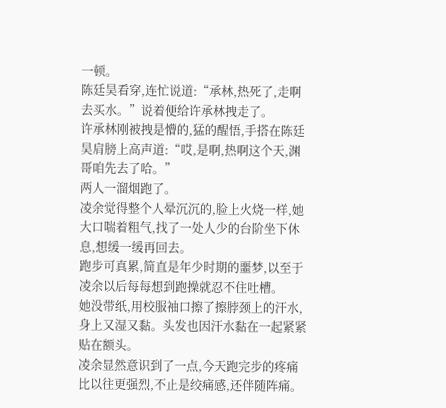一顿。
陈廷昊看穿,连忙说道:“承林,热死了,走啊去买水。”说着便给许承林拽走了。
许承林刚被拽是懵的,猛的醒悟,手搭在陈廷昊肩膀上高声道:“哎,是啊,热啊这个天,渊哥咱先去了哈。”
两人一溜烟跑了。
凌余觉得整个人晕沉沉的,脸上火烧一样,她大口喘着粗气,找了一处人少的台阶坐下休息,想缓一缓再回去。
跑步可真累,简直是年少时期的噩梦,以至于凌余以后每每想到跑操就忍不住吐槽。
她没带纸,用校服袖口擦了擦脖颈上的汗水,身上又湿又黏。头发也因汗水黏在一起紧紧贴在额头。
凌余显然意识到了一点,今天跑完步的疼痛比以往更强烈,不止是绞痛感,还伴随阵痛。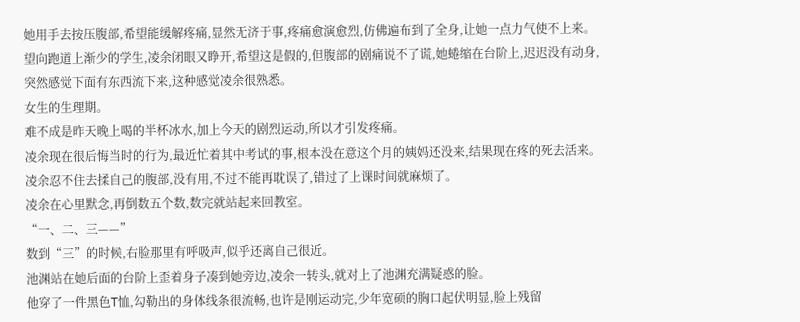她用手去按压腹部,希望能缓解疼痛,显然无济于事,疼痛愈演愈烈,仿佛遍布到了全身,让她一点力气使不上来。
望向跑道上渐少的学生,凌余闭眼又睁开,希望这是假的,但腹部的剧痛说不了谎,她蜷缩在台阶上,迟迟没有动身,突然感觉下面有东西流下来,这种感觉凌余很熟悉。
女生的生理期。
难不成是昨天晚上喝的半杯冰水,加上今天的剧烈运动,所以才引发疼痛。
凌余现在很后悔当时的行为,最近忙着其中考试的事,根本没在意这个月的姨妈还没来,结果现在疼的死去活来。
凌余忍不住去揉自己的腹部,没有用,不过不能再耽误了,错过了上课时间就麻烦了。
凌余在心里默念,再倒数五个数,数完就站起来回教室。
“一、二、三——”
数到“三”的时候,右脸那里有呼吸声,似乎还离自己很近。
池渊站在她后面的台阶上歪着身子凑到她旁边,凌余一转头,就对上了池渊充满疑惑的脸。
他穿了一件黑色T恤,勾勒出的身体线条很流畅,也许是刚运动完,少年宽硕的胸口起伏明显,脸上残留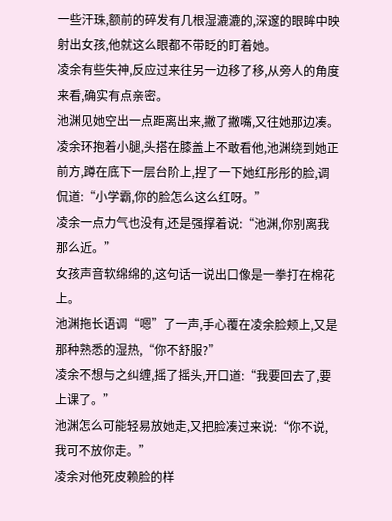一些汗珠,额前的碎发有几根湿漉漉的,深邃的眼眸中映射出女孩,他就这么眼都不带眨的盯着她。
凌余有些失神,反应过来往另一边移了移,从旁人的角度来看,确实有点亲密。
池渊见她空出一点距离出来,撇了撇嘴,又往她那边凑。
凌余环抱着小腿,头搭在膝盖上不敢看他,池渊绕到她正前方,蹲在底下一层台阶上,捏了一下她红彤彤的脸,调侃道:“小学霸,你的脸怎么这么红呀。”
凌余一点力气也没有,还是强撑着说:“池渊,你别离我那么近。”
女孩声音软绵绵的,这句话一说出口像是一拳打在棉花上。
池渊拖长语调“嗯”了一声,手心覆在凌余脸颊上,又是那种熟悉的湿热,“你不舒服?”
凌余不想与之纠缠,摇了摇头,开口道:“我要回去了,要上课了。”
池渊怎么可能轻易放她走,又把脸凑过来说:“你不说,我可不放你走。”
凌余对他死皮赖脸的样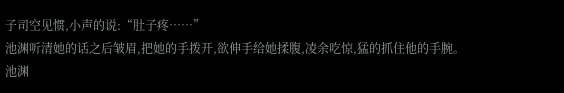子司空见惯,小声的说:“肚子疼……”
池渊听清她的话之后皱眉,把她的手拨开,欲伸手给她揉腹,凌余吃惊,猛的抓住他的手腕。
池渊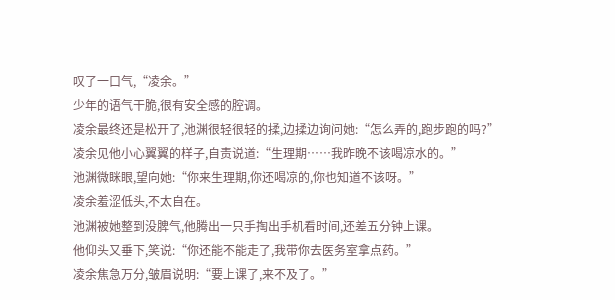叹了一口气,“凌余。”
少年的语气干脆,很有安全感的腔调。
凌余最终还是松开了,池渊很轻很轻的揉,边揉边询问她:“怎么弄的,跑步跑的吗?”
凌余见他小心翼翼的样子,自责说道:“生理期……我昨晚不该喝凉水的。”
池渊微眯眼,望向她:“你来生理期,你还喝凉的,你也知道不该呀。”
凌余羞涩低头,不太自在。
池渊被她整到没脾气,他腾出一只手掏出手机看时间,还差五分钟上课。
他仰头又垂下,笑说:“你还能不能走了,我带你去医务室拿点药。”
凌余焦急万分,皱眉说明:“要上课了,来不及了。”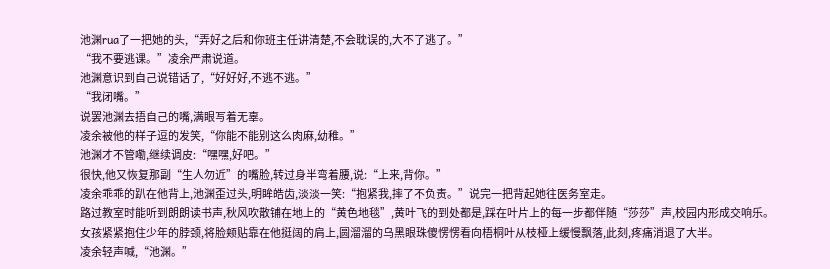池渊rua了一把她的头,“弄好之后和你班主任讲清楚,不会耽误的,大不了逃了。”
“我不要逃课。”凌余严肃说道。
池渊意识到自己说错话了,“好好好,不逃不逃。”
“我闭嘴。”
说罢池渊去捂自己的嘴,满眼写着无辜。
凌余被他的样子逗的发笑,“你能不能别这么肉麻,幼稚。”
池渊才不管嘞,继续调皮:“嘿嘿,好吧。”
很快,他又恢复那副“生人勿近”的嘴脸,转过身半弯着腰,说:“上来,背你。”
凌余乖乖的趴在他背上,池渊歪过头,明眸皓齿,淡淡一笑:“抱紧我,摔了不负责。”说完一把背起她往医务室走。
路过教室时能听到朗朗读书声,秋风吹散铺在地上的“黄色地毯”,黄叶飞的到处都是,踩在叶片上的每一步都伴随“莎莎”声,校园内形成交响乐。
女孩紧紧抱住少年的脖颈,将脸颊贴靠在他挺阔的肩上,圆溜溜的乌黑眼珠傻愣愣看向梧桐叶从枝桠上缓慢飘落,此刻,疼痛消退了大半。
凌余轻声喊,“池渊。”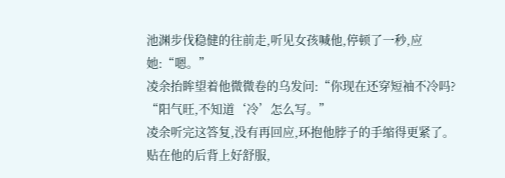池渊步伐稳健的往前走,听见女孩喊他,停顿了一秒,应她:“嗯。”
凌余抬眸望着他微微卷的乌发问:“你现在还穿短袖不冷吗?
“阳气旺,不知道‘冷’怎么写。”
凌余听完这答复,没有再回应,环抱他脖子的手缩得更紧了。
贴在他的后背上好舒服,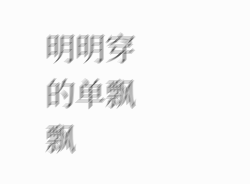明明穿的单飘飘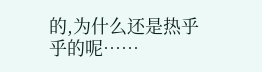的,为什么还是热乎乎的呢……